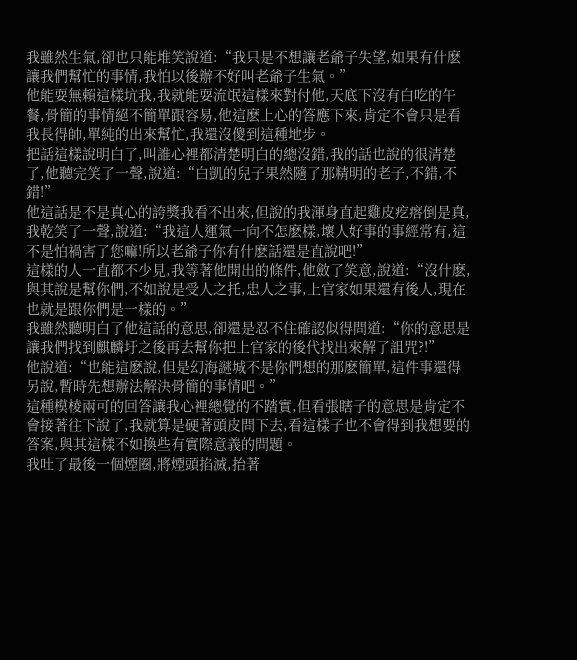我雖然生氣,卻也只能堆笑說道:“我只是不想讓老爺子失望,如果有什麽讓我們幫忙的事情,我怕以後辦不好叫老爺子生氣。”
他能耍無賴這樣坑我,我就能耍流氓這樣來對付他,天底下沒有白吃的午餐,骨簡的事情絕不簡單跟容易,他這麽上心的答應下來,肯定不會只是看我長得帥,單純的出來幫忙,我還沒傻到這種地步。
把話這樣說明白了,叫誰心裡都清楚明白的總沒錯,我的話也說的很清楚了,他聽完笑了一聲,說道:“白凱的兒子果然隨了那精明的老子,不錯,不錯!”
他這話是不是真心的誇獎我看不出來,但說的我渾身直起雞皮疙瘩倒是真,我乾笑了一聲,說道:“我這人運氣一向不怎麽樣,壞人好事的事經常有,這不是怕禍害了您嘛!所以老爺子你有什麽話還是直說吧!”
這樣的人一直都不少見,我等著他開出的條件,他斂了笑意,說道:“沒什麽,與其說是幫你們,不如說是受人之托,忠人之事,上官家如果還有後人,現在也就是跟你們是一樣的。”
我雖然聽明白了他這話的意思,卻還是忍不住確認似得問道:“你的意思是讓我們找到麒麟圩之後再去幫你把上官家的後代找出來解了詛咒?!”
他說道:“也能這麽說,但是幻海謎城不是你們想的那麽簡單,這件事還得另說,暫時先想辦法解決骨簡的事情吧。”
這種模棱兩可的回答讓我心裡總覺的不踏實,但看張瞎子的意思是肯定不會接著往下說了,我就算是硬著頭皮問下去,看這樣子也不會得到我想要的答案,與其這樣不如換些有實際意義的問題。
我吐了最後一個煙圈,將煙頭掐滅,抬著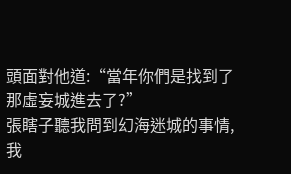頭面對他道:“當年你們是找到了那虛妄城進去了?”
張瞎子聽我問到幻海迷城的事情,我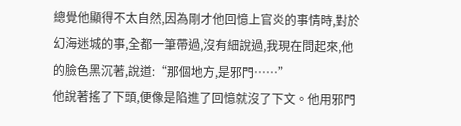總覺他顯得不太自然,因為剛才他回憶上官炎的事情時,對於幻海迷城的事,全都一筆帶過,沒有細說過,我現在問起來,他的臉色黑沉著,說道:“那個地方,是邪門……”
他說著搖了下頭,便像是陷進了回憶就沒了下文。他用邪門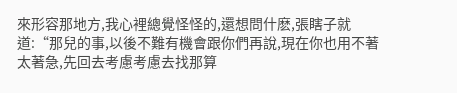來形容那地方,我心裡總覺怪怪的,還想問什麽,張瞎子就道:“那兒的事,以後不難有機會跟你們再說,現在你也用不著太著急,先回去考慮考慮去找那算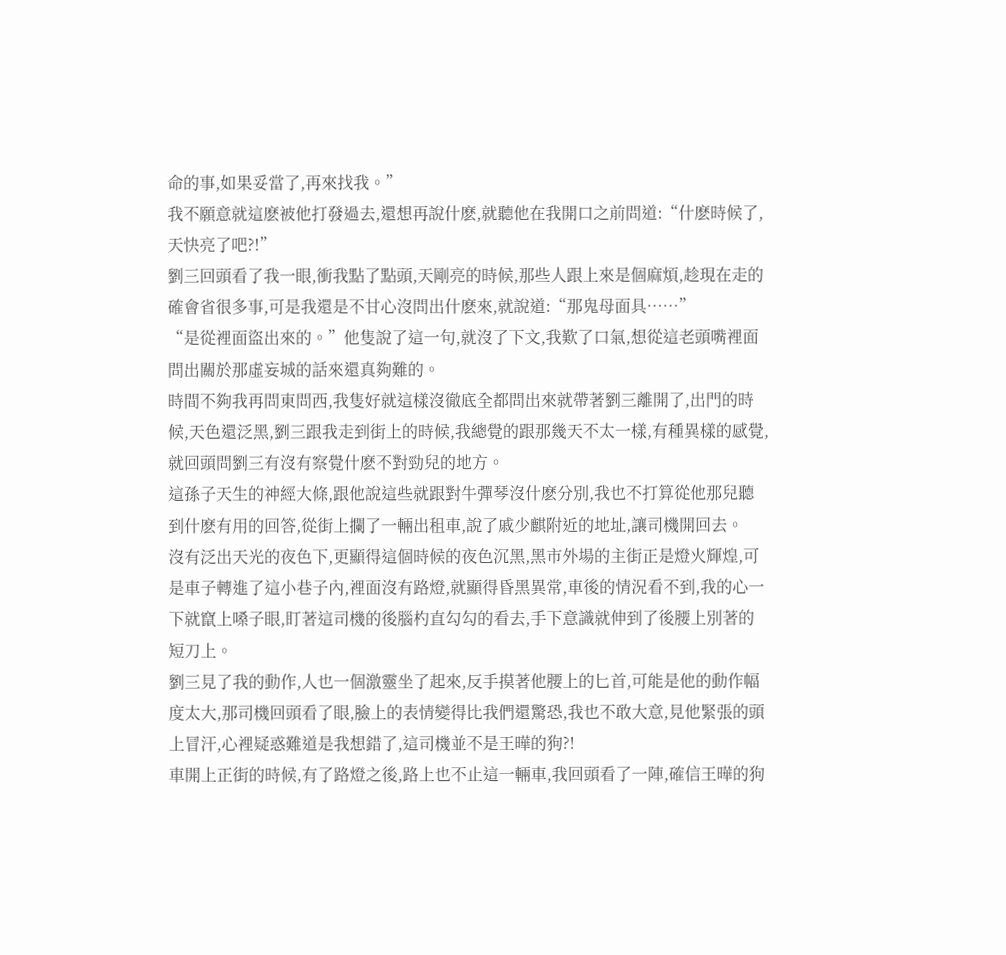命的事,如果妥當了,再來找我。”
我不願意就這麽被他打發過去,還想再說什麽,就聽他在我開口之前問道:“什麽時候了,天快亮了吧?!”
劉三回頭看了我一眼,衝我點了點頭,天剛亮的時候,那些人跟上來是個麻煩,趁現在走的確會省很多事,可是我還是不甘心沒問出什麽來,就說道:“那鬼母面具……”
“是從裡面盜出來的。”他隻說了這一句,就沒了下文,我歎了口氣,想從這老頭嘴裡面問出關於那虛妄城的話來還真夠難的。
時間不夠我再問東問西,我隻好就這樣沒徹底全都問出來就帶著劉三離開了,出門的時候,天色還泛黑,劉三跟我走到街上的時候,我總覺的跟那幾天不太一樣,有種異樣的感覺,就回頭問劉三有沒有察覺什麽不對勁兒的地方。
這孫子天生的神經大條,跟他說這些就跟對牛彈琴沒什麽分別,我也不打算從他那兒聽到什麽有用的回答,從街上攔了一輛出租車,說了戚少麒附近的地址,讓司機開回去。
沒有泛出天光的夜色下,更顯得這個時候的夜色沉黑,黑市外場的主街正是燈火輝煌,可是車子轉進了這小巷子內,裡面沒有路燈,就顯得昏黑異常,車後的情況看不到,我的心一下就竄上嗓子眼,盯著這司機的後腦杓直勾勾的看去,手下意識就伸到了後腰上別著的短刀上。
劉三見了我的動作,人也一個激靈坐了起來,反手摸著他腰上的匕首,可能是他的動作幅度太大,那司機回頭看了眼,臉上的表情變得比我們還驚恐,我也不敢大意,見他緊張的頭上冒汗,心裡疑惑難道是我想錯了,這司機並不是王曄的狗?!
車開上正街的時候,有了路燈之後,路上也不止這一輛車,我回頭看了一陣,確信王曄的狗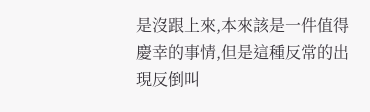是沒跟上來,本來該是一件值得慶幸的事情,但是這種反常的出現反倒叫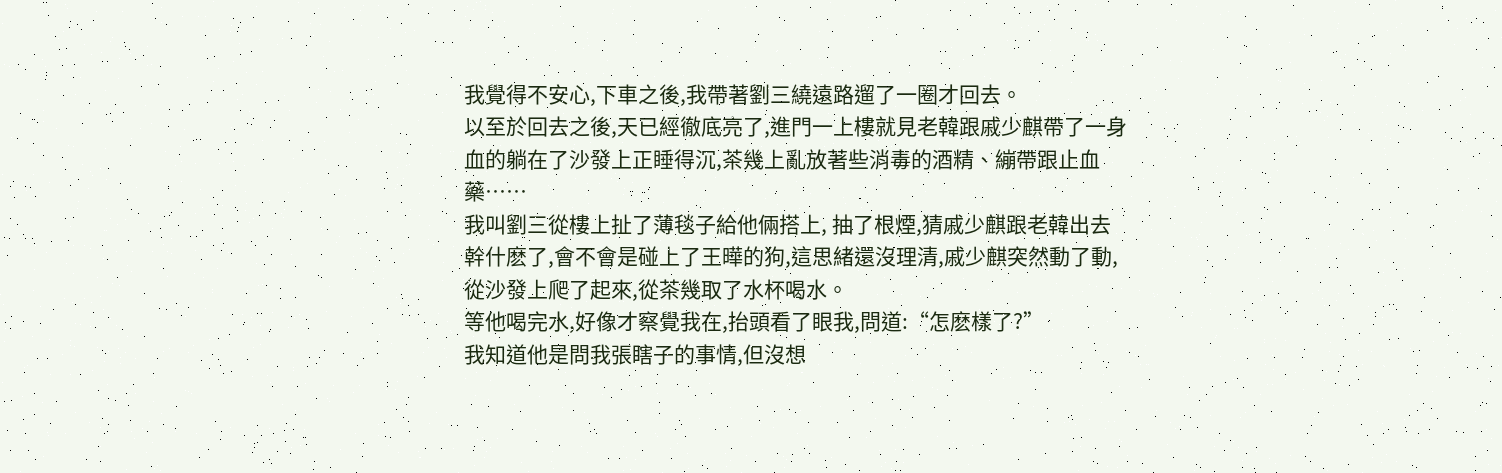我覺得不安心,下車之後,我帶著劉三繞遠路遛了一圈才回去。
以至於回去之後,天已經徹底亮了,進門一上樓就見老韓跟戚少麒帶了一身血的躺在了沙發上正睡得沉,茶幾上亂放著些消毒的酒精、繃帶跟止血藥……
我叫劉三從樓上扯了薄毯子給他倆搭上, 抽了根煙,猜戚少麒跟老韓出去幹什麽了,會不會是碰上了王曄的狗,這思緒還沒理清,戚少麒突然動了動,從沙發上爬了起來,從茶幾取了水杯喝水。
等他喝完水,好像才察覺我在,抬頭看了眼我,問道:“怎麽樣了?”
我知道他是問我張瞎子的事情,但沒想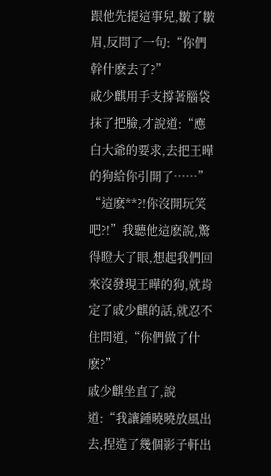跟他先提這事兒,皺了皺眉,反問了一句:“你們幹什麽去了?”
戚少麒用手支撐著腦袋抹了把臉,才說道:“應白大爺的要求,去把王曄的狗給你引開了……”
“這麽**?!你沒開玩笑吧?!”我聽他這麽說,驚得瞪大了眼,想起我們回來沒發現王曄的狗,就肯定了戚少麒的話,就忍不住問道,“你們做了什麽?”
戚少麒坐直了,說道:“我讓鍾曉曉放風出去,捏造了幾個影子軒出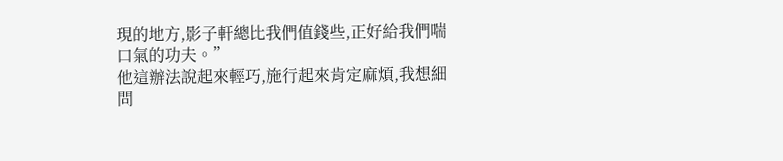現的地方,影子軒總比我們值錢些,正好給我們喘口氣的功夫。”
他這辦法說起來輕巧,施行起來肯定麻煩,我想細問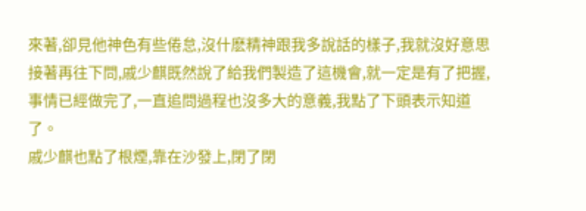來著,卻見他神色有些倦怠,沒什麽精神跟我多說話的樣子,我就沒好意思接著再往下問,戚少麒既然說了給我們製造了這機會,就一定是有了把握,事情已經做完了,一直追問過程也沒多大的意義,我點了下頭表示知道了。
戚少麒也點了根煙,靠在沙發上,閉了閉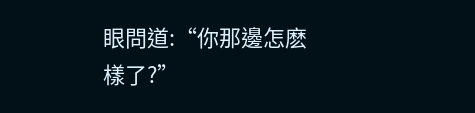眼問道:“你那邊怎麽樣了?”